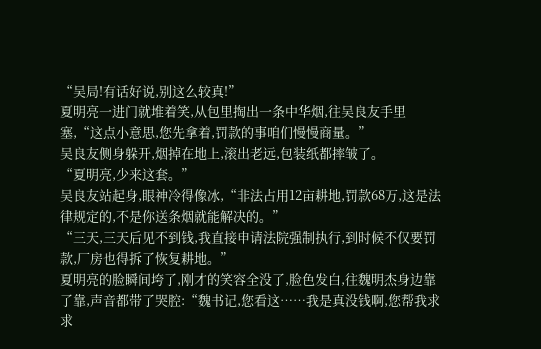“吴局!有话好说,别这么较真!”
夏明亮一进门就堆着笑,从包里掏出一条中华烟,往吴良友手里塞,“这点小意思,您先拿着,罚款的事咱们慢慢商量。”
吴良友侧身躲开,烟掉在地上,滚出老远,包装纸都摔皱了。
“夏明亮,少来这套。”
吴良友站起身,眼神冷得像冰,“非法占用12亩耕地,罚款68万,这是法律规定的,不是你送条烟就能解决的。”
“三天,三天后见不到钱,我直接申请法院强制执行,到时候不仅要罚款,厂房也得拆了恢复耕地。”
夏明亮的脸瞬间垮了,刚才的笑容全没了,脸色发白,往魏明杰身边靠了靠,声音都带了哭腔:“魏书记,您看这……我是真没钱啊,您帮我求求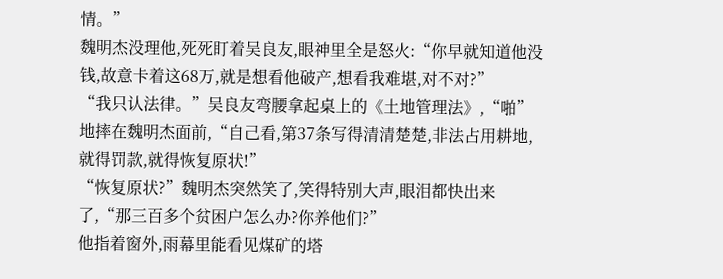情。”
魏明杰没理他,死死盯着吴良友,眼神里全是怒火:“你早就知道他没钱,故意卡着这68万,就是想看他破产,想看我难堪,对不对?”
“我只认法律。”吴良友弯腰拿起桌上的《土地管理法》,“啪”地摔在魏明杰面前,“自己看,第37条写得清清楚楚,非法占用耕地,就得罚款,就得恢复原状!”
“恢复原状?”魏明杰突然笑了,笑得特别大声,眼泪都快出来了,“那三百多个贫困户怎么办?你养他们?”
他指着窗外,雨幕里能看见煤矿的塔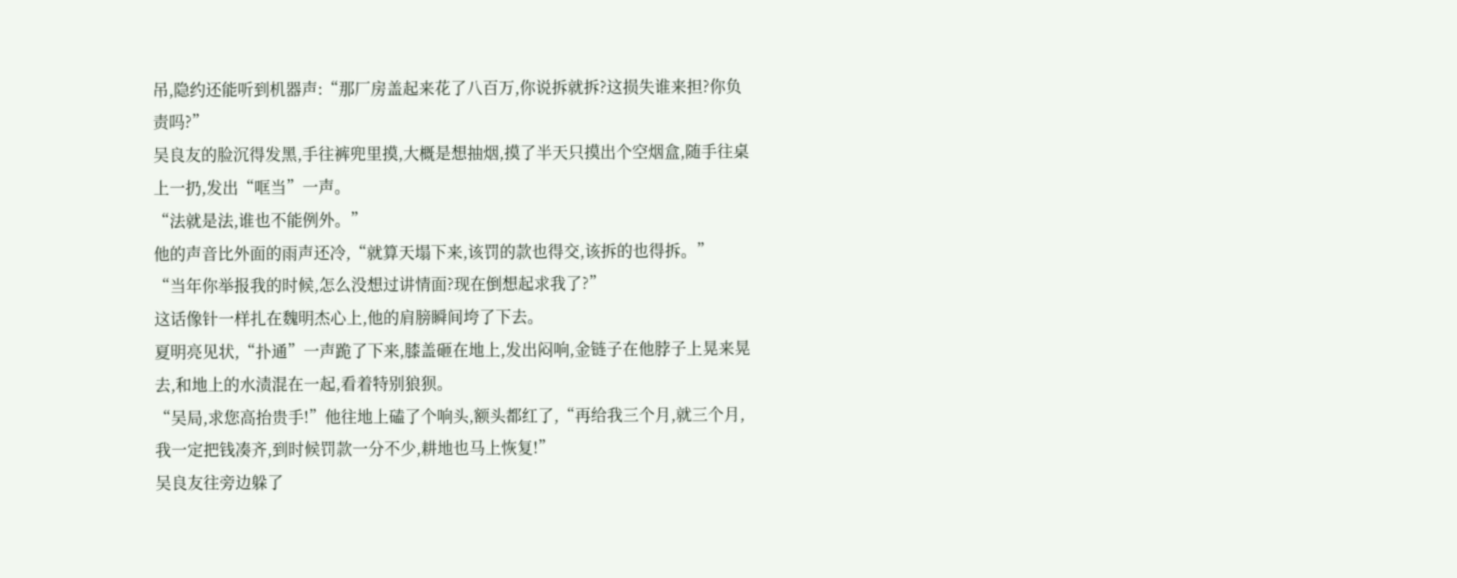吊,隐约还能听到机器声:“那厂房盖起来花了八百万,你说拆就拆?这损失谁来担?你负责吗?”
吴良友的脸沉得发黑,手往裤兜里摸,大概是想抽烟,摸了半天只摸出个空烟盒,随手往桌上一扔,发出“哐当”一声。
“法就是法,谁也不能例外。”
他的声音比外面的雨声还冷,“就算天塌下来,该罚的款也得交,该拆的也得拆。”
“当年你举报我的时候,怎么没想过讲情面?现在倒想起求我了?”
这话像针一样扎在魏明杰心上,他的肩膀瞬间垮了下去。
夏明亮见状,“扑通”一声跪了下来,膝盖砸在地上,发出闷响,金链子在他脖子上晃来晃去,和地上的水渍混在一起,看着特别狼狈。
“吴局,求您高抬贵手!”他往地上磕了个响头,额头都红了,“再给我三个月,就三个月,我一定把钱凑齐,到时候罚款一分不少,耕地也马上恢复!”
吴良友往旁边躲了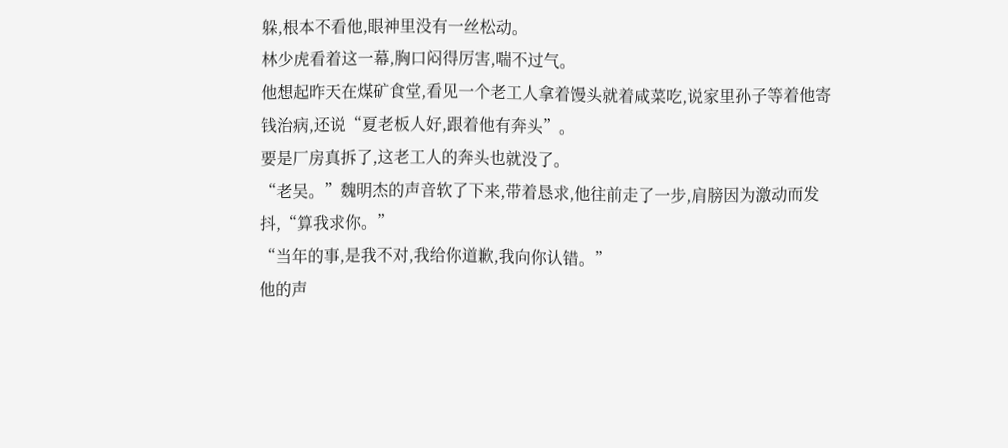躲,根本不看他,眼神里没有一丝松动。
林少虎看着这一幕,胸口闷得厉害,喘不过气。
他想起昨天在煤矿食堂,看见一个老工人拿着馒头就着咸菜吃,说家里孙子等着他寄钱治病,还说“夏老板人好,跟着他有奔头”。
要是厂房真拆了,这老工人的奔头也就没了。
“老吴。”魏明杰的声音软了下来,带着恳求,他往前走了一步,肩膀因为激动而发抖,“算我求你。”
“当年的事,是我不对,我给你道歉,我向你认错。”
他的声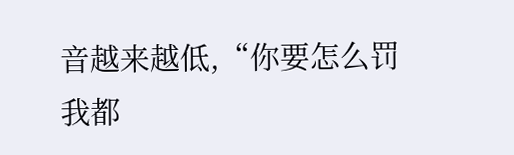音越来越低,“你要怎么罚我都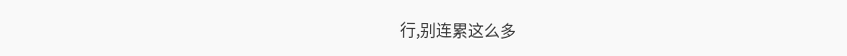行,别连累这么多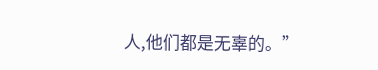人,他们都是无辜的。”